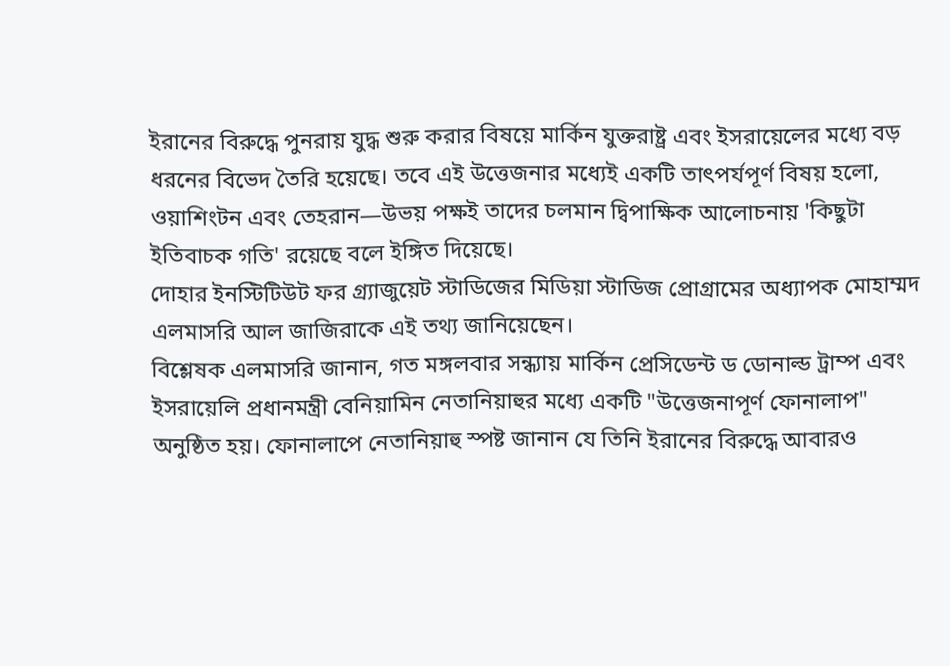ইরানের বিরুদ্ধে পুনরায় যুদ্ধ শুরু করার বিষয়ে মার্কিন যুক্তরাষ্ট্র এবং ইসরায়েলের মধ্যে বড় ধরনের বিভেদ তৈরি হয়েছে। তবে এই উত্তেজনার মধ্যেই একটি তাৎপর্যপূর্ণ বিষয় হলো, ওয়াশিংটন এবং তেহরান—উভয় পক্ষই তাদের চলমান দ্বিপাক্ষিক আলোচনায় 'কিছুটা ইতিবাচক গতি' রয়েছে বলে ইঙ্গিত দিয়েছে।
দোহার ইনস্টিটিউট ফর গ্র্যাজুয়েট স্টাডিজের মিডিয়া স্টাডিজ প্রোগ্রামের অধ্যাপক মোহাম্মদ এলমাসরি আল জাজিরাকে এই তথ্য জানিয়েছেন।
বিশ্লেষক এলমাসরি জানান, গত মঙ্গলবার সন্ধ্যায় মার্কিন প্রেসিডেন্ট ড ডোনাল্ড ট্রাম্প এবং ইসরায়েলি প্রধানমন্ত্রী বেনিয়ামিন নেতানিয়াহুর মধ্যে একটি "উত্তেজনাপূর্ণ ফোনালাপ" অনুষ্ঠিত হয়। ফোনালাপে নেতানিয়াহু স্পষ্ট জানান যে তিনি ইরানের বিরুদ্ধে আবারও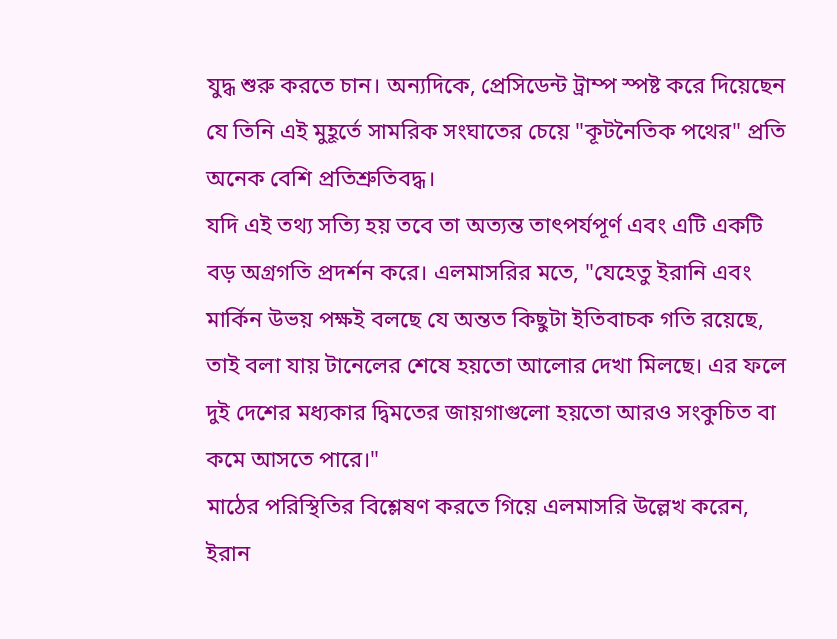যুদ্ধ শুরু করতে চান। অন্যদিকে, প্রেসিডেন্ট ট্রাম্প স্পষ্ট করে দিয়েছেন যে তিনি এই মুহূর্তে সামরিক সংঘাতের চেয়ে "কূটনৈতিক পথের" প্রতি অনেক বেশি প্রতিশ্রুতিবদ্ধ।
যদি এই তথ্য সত্যি হয় তবে তা অত্যন্ত তাৎপর্যপূর্ণ এবং এটি একটি বড় অগ্রগতি প্রদর্শন করে। এলমাসরির মতে, "যেহেতু ইরানি এবং মার্কিন উভয় পক্ষই বলছে যে অন্তত কিছুটা ইতিবাচক গতি রয়েছে, তাই বলা যায় টানেলের শেষে হয়তো আলোর দেখা মিলছে। এর ফলে দুই দেশের মধ্যকার দ্বিমতের জায়গাগুলো হয়তো আরও সংকুচিত বা কমে আসতে পারে।"
মাঠের পরিস্থিতির বিশ্লেষণ করতে গিয়ে এলমাসরি উল্লেখ করেন, ইরান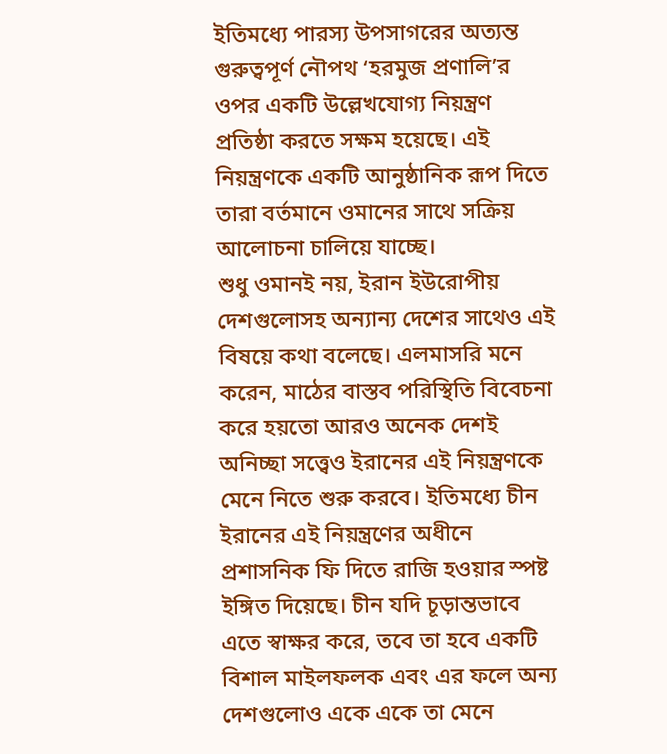ইতিমধ্যে পারস্য উপসাগরের অত্যন্ত গুরুত্বপূর্ণ নৌপথ ‘হরমুজ প্রণালি’র ওপর একটি উল্লেখযোগ্য নিয়ন্ত্রণ প্রতিষ্ঠা করতে সক্ষম হয়েছে। এই নিয়ন্ত্রণকে একটি আনুষ্ঠানিক রূপ দিতে তারা বর্তমানে ওমানের সাথে সক্রিয় আলোচনা চালিয়ে যাচ্ছে।
শুধু ওমানই নয়, ইরান ইউরোপীয় দেশগুলোসহ অন্যান্য দেশের সাথেও এই বিষয়ে কথা বলেছে। এলমাসরি মনে করেন, মাঠের বাস্তব পরিস্থিতি বিবেচনা করে হয়তো আরও অনেক দেশই অনিচ্ছা সত্ত্বেও ইরানের এই নিয়ন্ত্রণকে মেনে নিতে শুরু করবে। ইতিমধ্যে চীন ইরানের এই নিয়ন্ত্রণের অধীনে প্রশাসনিক ফি দিতে রাজি হওয়ার স্পষ্ট ইঙ্গিত দিয়েছে। চীন যদি চূড়ান্তভাবে এতে স্বাক্ষর করে, তবে তা হবে একটি বিশাল মাইলফলক এবং এর ফলে অন্য দেশগুলোও একে একে তা মেনে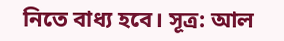নিতে বাধ্য হবে। সূত্র: আল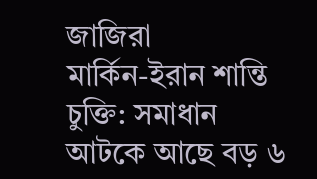জাজিরা
মার্কিন-ইরান শান্তি চুক্তি: সমাধান আটকে আছে বড় ৬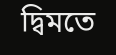দ্বিমতে